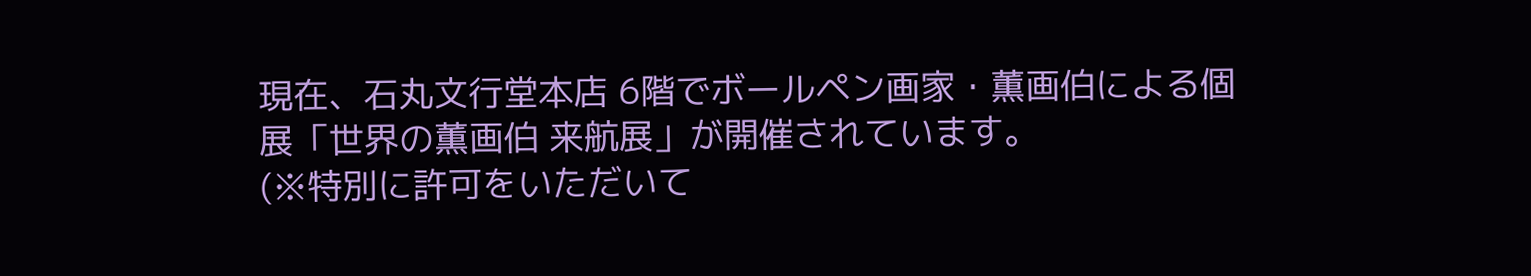現在、石丸文行堂本店 6階でボールペン画家・薫画伯による個展「世界の薫画伯 来航展」が開催されています。
(※特別に許可をいただいて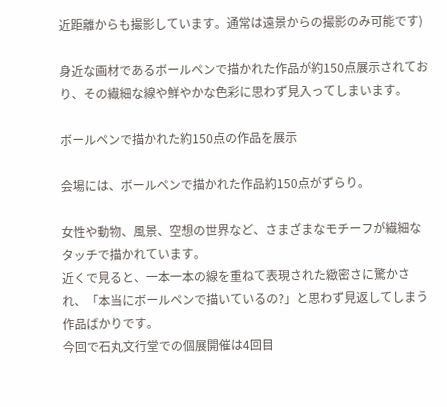近距離からも撮影しています。通常は遠景からの撮影のみ可能です)

身近な画材であるボールペンで描かれた作品が約150点展示されており、その繊細な線や鮮やかな色彩に思わず見入ってしまいます。

ボールペンで描かれた約150点の作品を展示

会場には、ボールペンで描かれた作品約150点がずらり。

女性や動物、風景、空想の世界など、さまざまなモチーフが繊細なタッチで描かれています。
近くで見ると、一本一本の線を重ねて表現された緻密さに驚かされ、「本当にボールペンで描いているの?」と思わず見返してしまう作品ばかりです。
今回で石丸文行堂での個展開催は4回目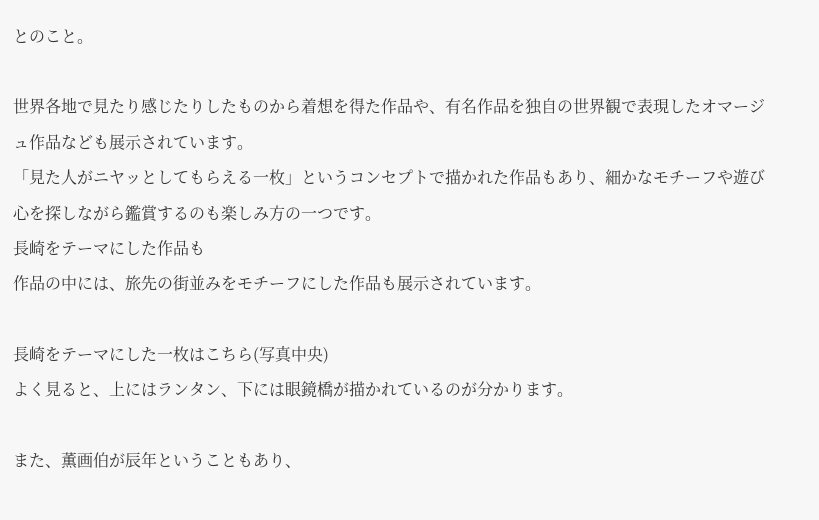とのこと。

世界各地で見たり感じたりしたものから着想を得た作品や、有名作品を独自の世界観で表現したオマージュ作品なども展示されています。
「見た人がニヤッとしてもらえる一枚」というコンセプトで描かれた作品もあり、細かなモチーフや遊び心を探しながら鑑賞するのも楽しみ方の一つです。
長崎をテーマにした作品も
作品の中には、旅先の街並みをモチーフにした作品も展示されています。

長崎をテーマにした一枚はこちら(写真中央)
よく見ると、上にはランタン、下には眼鏡橋が描かれているのが分かります。

また、薫画伯が辰年ということもあり、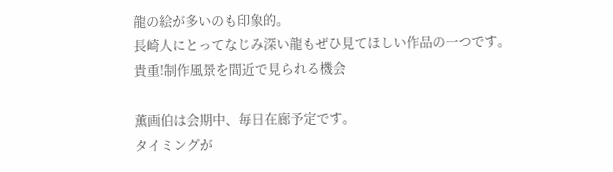龍の絵が多いのも印象的。
長崎人にとってなじみ深い龍もぜひ見てほしい作品の一つです。
貴重!制作風景を間近で見られる機会

薫画伯は会期中、毎日在廊予定です。
タイミングが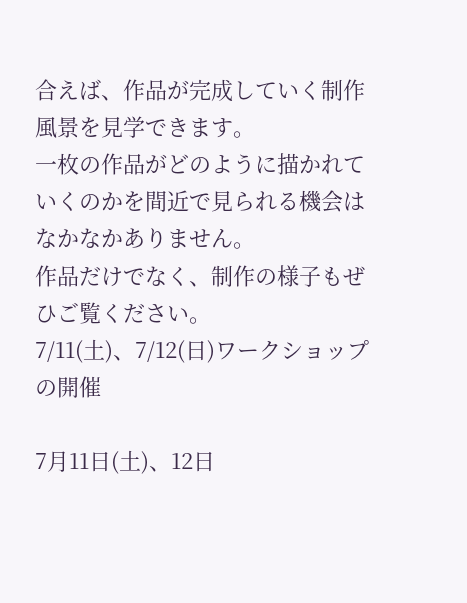合えば、作品が完成していく制作風景を見学できます。
一枚の作品がどのように描かれていくのかを間近で見られる機会はなかなかありません。
作品だけでなく、制作の様子もぜひご覧ください。
7/11(土)、7/12(日)ワークショップの開催

7月11日(土)、12日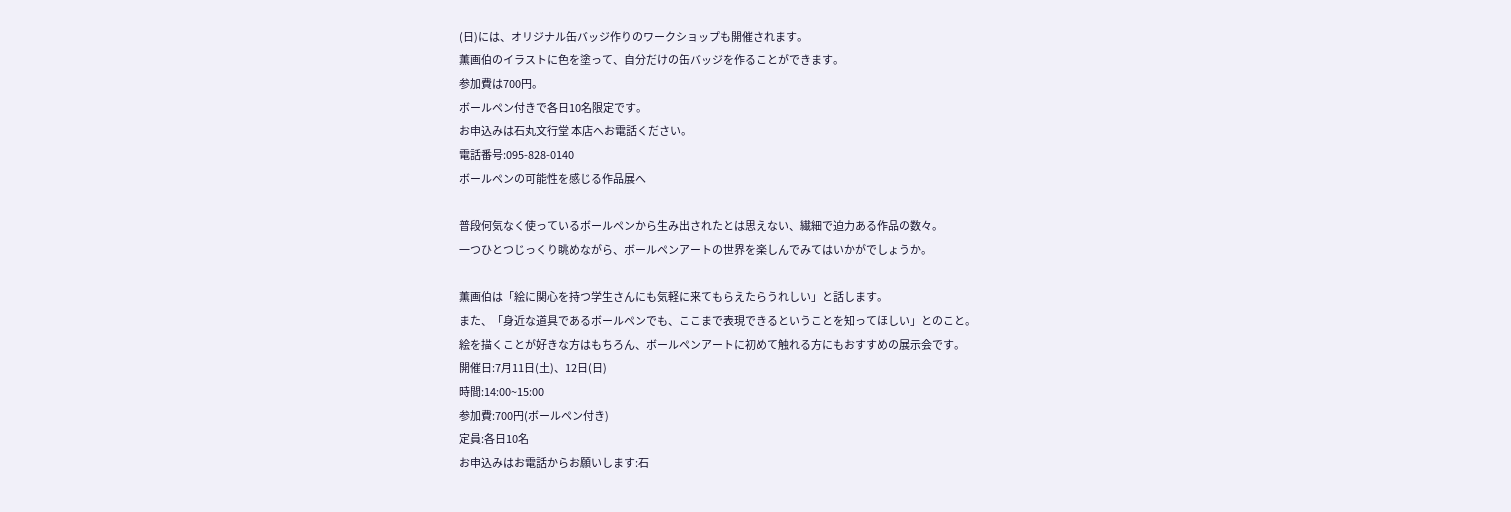(日)には、オリジナル缶バッジ作りのワークショップも開催されます。
薫画伯のイラストに色を塗って、自分だけの缶バッジを作ることができます。
参加費は700円。
ボールペン付きで各日10名限定です。
お申込みは石丸文行堂 本店へお電話ください。
電話番号:095-828-0140
ボールペンの可能性を感じる作品展へ

普段何気なく使っているボールペンから生み出されたとは思えない、繊細で迫力ある作品の数々。
一つひとつじっくり眺めながら、ボールペンアートの世界を楽しんでみてはいかがでしょうか。

薫画伯は「絵に関心を持つ学生さんにも気軽に来てもらえたらうれしい」と話します。
また、「身近な道具であるボールペンでも、ここまで表現できるということを知ってほしい」とのこと。
絵を描くことが好きな方はもちろん、ボールペンアートに初めて触れる方にもおすすめの展示会です。
開催日:7月11日(土)、12日(日)
時間:14:00~15:00
参加費:700円(ボールペン付き)
定員:各日10名
お申込みはお電話からお願いします:石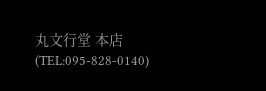丸文行堂 本店(TEL:095-828-0140)